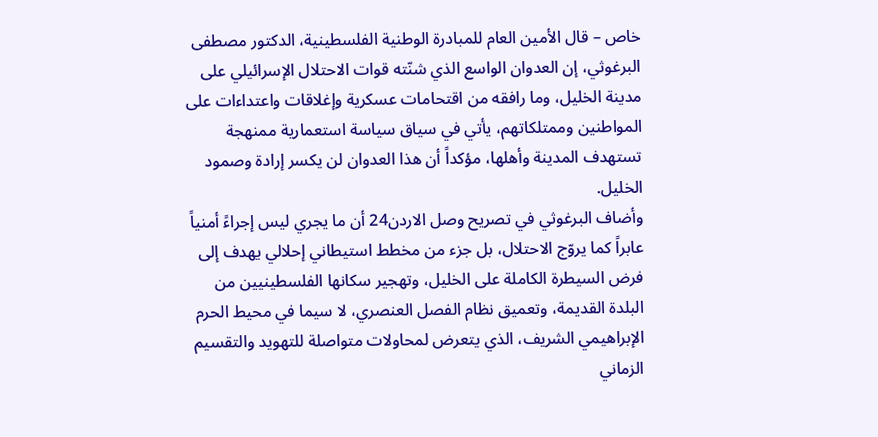خاص – قال الأمين العام للمبادرة الوطنية الفلسطينية، الدكتور مصطفى البرغوثي، إن العدوان الواسع الذي شنّته قوات الاحتلال الإسرائيلي على مدينة الخليل، وما رافقه من اقتحامات عسكرية وإغلاقات واعتداءات على المواطنين وممتلكاتهم، يأتي في سياق سياسة استعمارية ممنهجة تستهدف المدينة وأهلها، مؤكداً أن هذا العدوان لن يكسر إرادة وصمود الخليل.
وأضاف البرغوثي في تصريح وصل الاردن24 أن ما يجري ليس إجراءً أمنياً عابراً كما يروّج الاحتلال، بل جزء من مخطط استيطاني إحلالي يهدف إلى فرض السيطرة الكاملة على الخليل، وتهجير سكانها الفلسطينيين من البلدة القديمة، وتعميق نظام الفصل العنصري، لا سيما في محيط الحرم الإبراهيمي الشريف، الذي يتعرض لمحاولات متواصلة للتهويد والتقسيم الزماني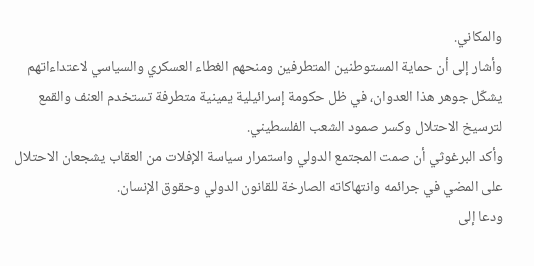والمكاني.
وأشار إلى أن حماية المستوطنين المتطرفين ومنحهم الغطاء العسكري والسياسي لاعتداءاتهم يشكّل جوهر هذا العدوان، في ظل حكومة إسرائيلية يمينية متطرفة تستخدم العنف والقمع لترسيخ الاحتلال وكسر صمود الشعب الفلسطيني.
وأكد البرغوثي أن صمت المجتمع الدولي واستمرار سياسة الإفلات من العقاب يشجعان الاحتلال على المضي في جرائمه وانتهاكاته الصارخة للقانون الدولي وحقوق الإنسان.
ودعا إلى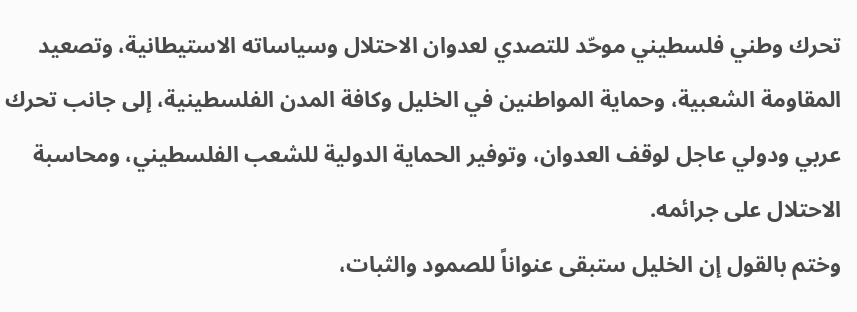تحرك وطني فلسطيني موحّد للتصدي لعدوان الاحتلال وسياساته الاستيطانية، وتصعيد المقاومة الشعبية، وحماية المواطنين في الخليل وكافة المدن الفلسطينية، إلى جانب تحرك عربي ودولي عاجل لوقف العدوان، وتوفير الحماية الدولية للشعب الفلسطيني، ومحاسبة الاحتلال على جرائمه.
وختم بالقول إن الخليل ستبقى عنواناً للصمود والثبات،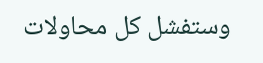وستفشل كل محاولات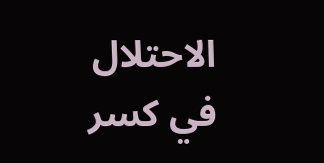الاحتلال في كسر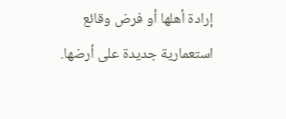إرادة أهلها أو فرض وقائع استعمارية جديدة على أرضها.